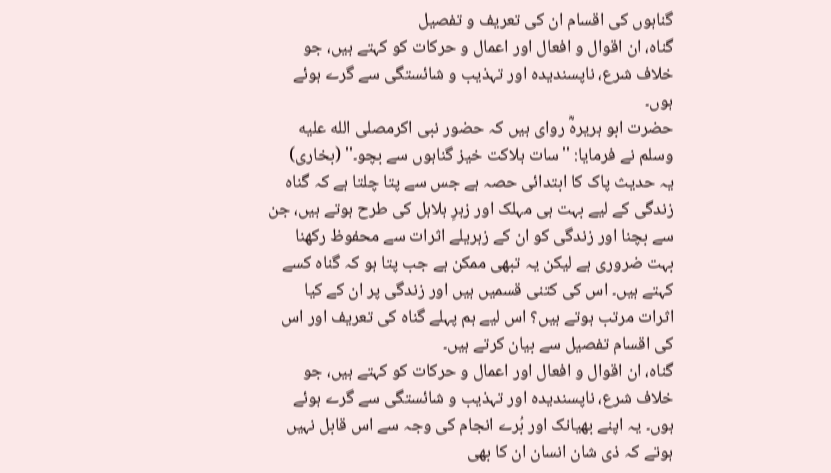گناہوں کی اقسام ان کی تعریف و تفصیل
گناہ، ان اقوال و افعال اور اعمال و حرکات کو کہتے ہیں، جو خلاف شرع، ناپسندیدہ اور تہذیب و شائستگی سے گرے ہوئے ہوں۔
حضرت ابو ہریرہؓ روای ہیں کہ حضور نبی اکرمصلى الله عليه وسلم نے فرمایا: ''سات ہلاکت خیز گناہوں سے بچو۔'' (بخاری)
یہ حدیث پاک کا ابتدائی حصہ ہے جس سے پتا چلتا ہے کہ گناہ زندگی کے لیے بہت ہی مہلک اور زہرِ ہلاہل کی طرح ہوتے ہیں، جن سے بچنا اور زندگی کو ان کے زہریلے اثرات سے محفوظ رکھنا بہت ضروری ہے لیکن یہ تبھی ممکن ہے جب پتا ہو کہ گناہ کسے کہتے ہیں۔ اس کی کتنی قسمیں ہیں اور زندگی پر ان کے کیا اثرات مرتب ہوتے ہیں؟ اس لیے ہم پہلے گناہ کی تعریف اور اس کی اقسام تفصیل سے بیان کرتے ہیں۔
گناہ، ان اقوال و افعال اور اعمال و حرکات کو کہتے ہیں، جو خلاف شرع، ناپسندیدہ اور تہذیب و شائستگی سے گرے ہوئے ہوں۔ یہ اپنے بھیانک اور بُرے انجام کی وجہ سے اس قابل نہیں ہوتے کہ ذی شان انسان ان کا بھی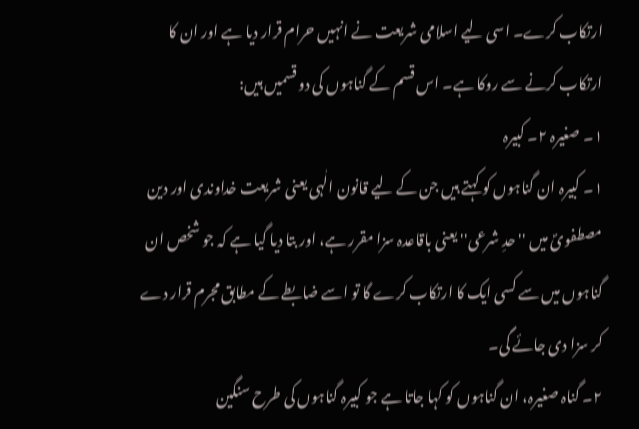ارتکاب کرے۔ اسی لیے اسلامی شریعت نے انہیں حرام قرار دیا ہے اور ان کا ارتکاب کرنے سے روکا ہے۔ اس قسم کے گناہوں کی دو قسمیں ہیں:
۱۔ صغیرہ ۲۔ کبیرہ
۱۔ کبیرہ ان گناہوں کو کہتے ہیں جن کے لیے قانون الٰہی یعنی شریعت خداوندی اور دین مصطفویؐ میں '' حدِ شرعی'' یعنی باقاعدہ سزا مقرر ہے، اور بتا دیا گیا ہے کہ جو شخص ان گناہوں میں سے کسی ایک کا ارتکاب کرے گا تو اسے ضابطے کے مطابق مجرم قرار دے کر سزا دی جائے گی۔
۲۔ گناہ صغیرہ، ان گناہوں کو کہا جاتا ہے جو کبیرہ گناہوں کی طرح سنگین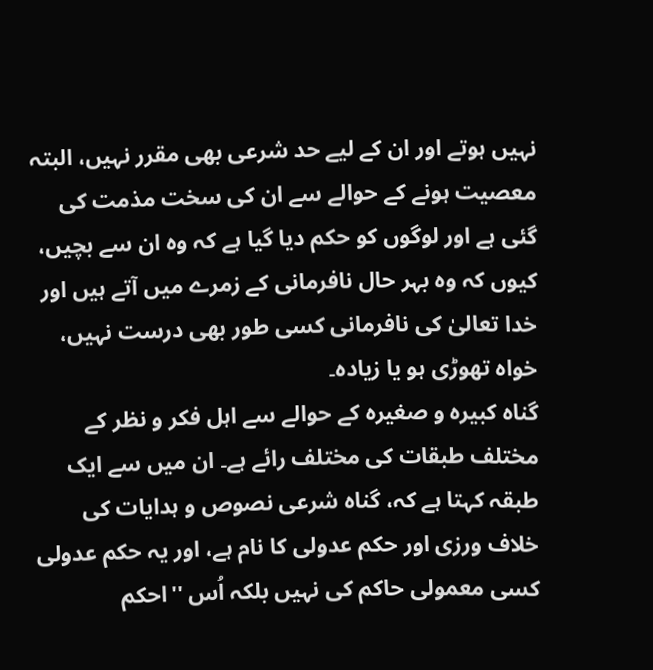نہیں ہوتے اور ان کے لیے حد شرعی بھی مقرر نہیں، البتہ معصیت ہونے کے حوالے سے ان کی سخت مذمت کی گئی ہے اور لوگوں کو حکم دیا گیا ہے کہ وہ ان سے بچیں، کیوں کہ وہ بہر حال نافرمانی کے زمرے میں آتے ہیں اور خدا تعالیٰ کی نافرمانی کسی طور بھی درست نہیں، خواہ تھوڑی ہو یا زیادہ۔
گناہ کبیرہ و صغیرہ کے حوالے سے اہل فکر و نظر کے مختلف طبقات کی مختلف رائے ہے۔ ان میں سے ایک طبقہ کہتا ہے کہ، گناہ شرعی نصوص و ہدایات کی خلاف ورزی اور حکم عدولی کا نام ہے، اور یہ حکم عدولی کسی معمولی حاکم کی نہیں بلکہ اُس ''احکم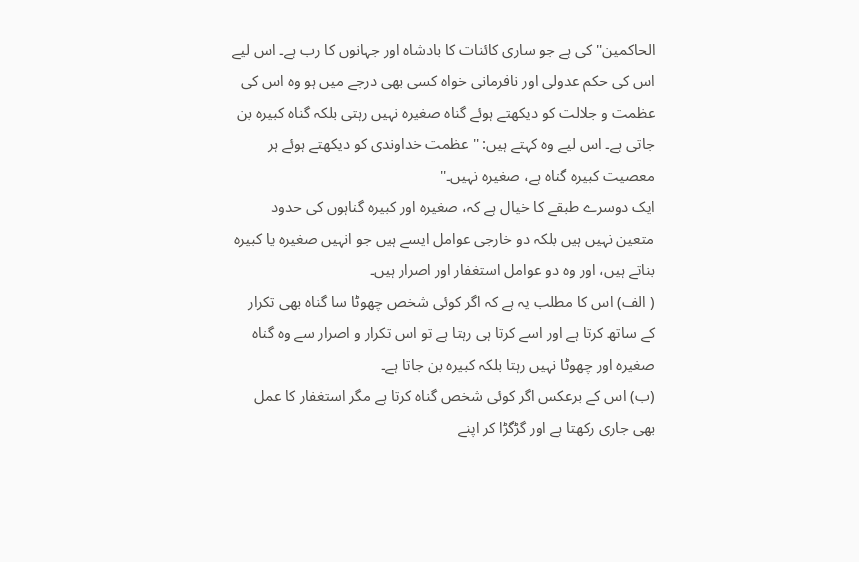الحاکمین'' کی ہے جو ساری کائنات کا بادشاہ اور جہانوں کا رب ہے۔ اس لیے اس کی حکم عدولی اور نافرمانی خواہ کسی بھی درجے میں ہو وہ اس کی عظمت و جلالت کو دیکھتے ہوئے گناہ صغیرہ نہیں رہتی بلکہ گناہ کبیرہ بن جاتی ہے۔ اس لیے وہ کہتے ہیں: '' عظمت خداوندی کو دیکھتے ہوئے ہر معصیت کبیرہ گناہ ہے، صغیرہ نہیں۔''
ایک دوسرے طبقے کا خیال ہے کہ، صغیرہ اور کبیرہ گناہوں کی حدود متعین نہیں ہیں بلکہ دو خارجی عوامل ایسے ہیں جو انہیں صغیرہ یا کبیرہ بناتے ہیں، اور وہ دو عوامل استغفار اور اصرار ہیں۔
( الف) اس کا مطلب یہ ہے کہ اگر کوئی شخص چھوٹا سا گناہ بھی تکرار کے ساتھ کرتا ہے اور اسے کرتا ہی رہتا ہے تو اس تکرار و اصرار سے وہ گناہ صغیرہ اور چھوٹا نہیں رہتا بلکہ کبیرہ بن جاتا ہے۔
(ب) اس کے برعکس اگر کوئی شخص گناہ کرتا ہے مگر استغفار کا عمل بھی جاری رکھتا ہے اور گڑگڑا کر اپنے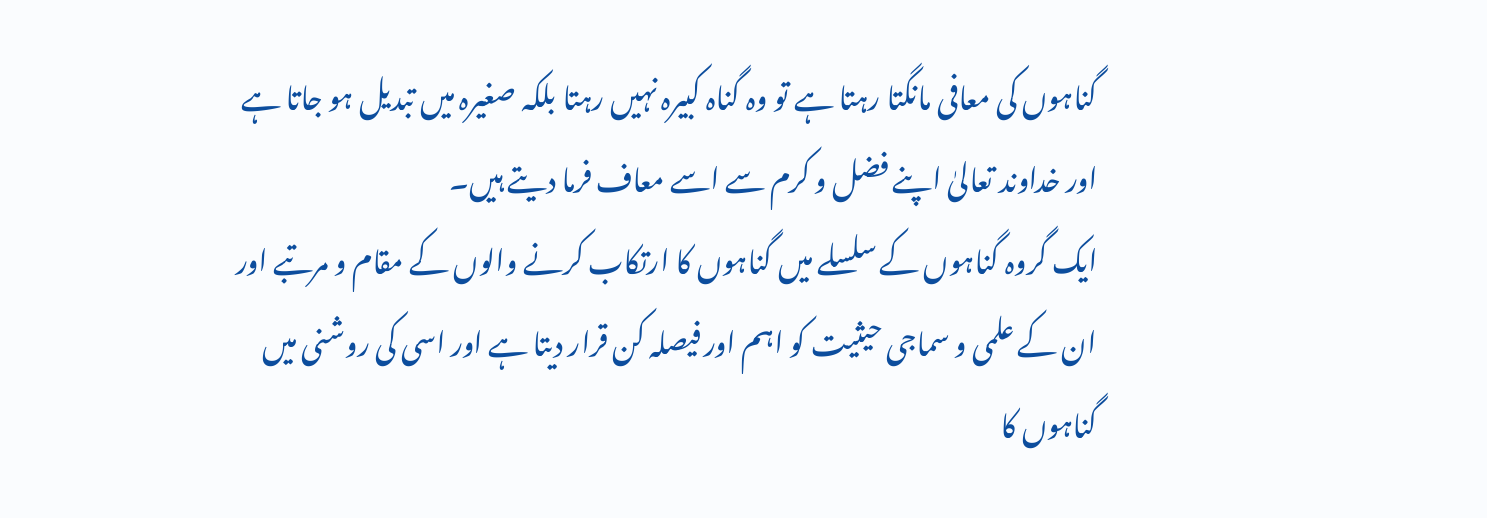گناہوں کی معافی مانگتا رہتا ہے تو وہ گناہ کبیرہ نہیں رہتا بلکہ صغیرہ میں تبدیل ہو جاتا ہے اور خداوند تعالیٰ اپنے فضل و کرم سے اسے معاف فرما دیتے ہیں۔
ایک گروہ گناہوں کے سلسلے میں گناہوں کا ارتکاب کرنے والوں کے مقام و مرتبے اور ان کے علمی و سماجی حیثیت کو اہم اور فیصلہ کن قرار دیتا ہے اور اسی کی روشنی میں گناہوں کا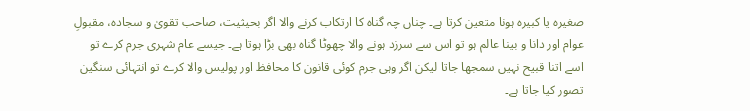صغیرہ یا کبیرہ ہونا متعین کرتا ہے۔ چناں چہ گناہ کا ارتکاب کرنے والا اگر بحیثیت، صاحب تقویٰ و سجادہ، مقبولِ عوام اور دانا و بینا عالم ہو تو اس سے سرزد ہونے والا چھوٹا گناہ بھی بڑا ہوتا ہے۔ جیسے عام شہری جرم کرے تو اسے اتنا قبیح نہیں سمجھا جاتا لیکن اگر وہی جرم کوئی قانون کا محافظ اور پولیس والا کرے تو انتہائی سنگین تصور کیا جاتا ہے۔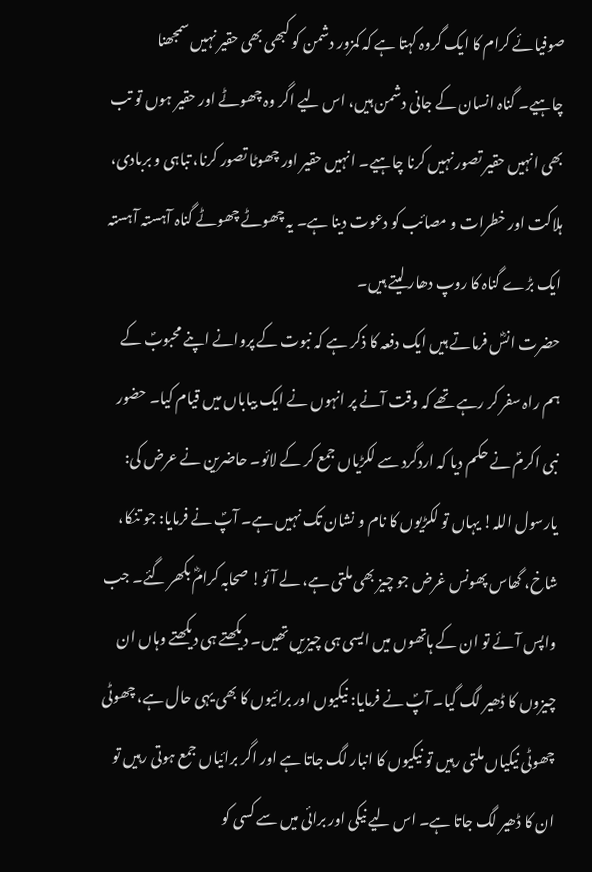صوفیائے کرام کا ایک گروہ کہتا ہے کہ کمزور دشمن کو کبھی بھی حقیر نہیں سمجھنا چاہیے۔ گناہ انسان کے جانی دشمن ہیں، اس لیے اگر وہ چھوٹے اور حقیر ہوں تو تب بھی انہیں حقیر تصور نہیں کرنا چاہیے۔ انہیں حقیر اور چھوٹا تصور کرنا، تباہی و بربادی، ہلاکت اور خطرات و مصائب کو دعوت دینا ہے۔ یہ چھوٹے چھوٹے گناہ آہستہ آہستہ ایک بڑے گناہ کا روپ دھار لیتے ہیں۔
حضرت انسؓ فرماتے ہیں ایک دفعہ کا ذکر ہے کہ نبوت کے پروانے اپنے محبوبؐ کے ہم راہ سفر کر رہے تھے کہ وقت آنے پر انہوں نے ایک بیاباں میں قیام کیا۔ حضور نبی اکرمؐ نے حکم دیا کہ اردگرد سے لکڑیاں جمع کر کے لائو۔ حاضرین نے عرض کی: یارسول اللہ! یہاں تو لکڑیوں کا نام و نشان تک نہیں ہے۔ آپؐ نے فرمایا: جو تنکا، شاخ، گھاس پھونس غرض جو چیز بھی ملتی ہے، لے آئو! صحابہ کرامؓ بکھر گئے۔ جب واپس آئے تو ان کے ہاتھوں میں ایسی ہی چیزیں تھیں۔ دیکھتے ہی دیکھتے وہاں ان چیزوں کا ڈھیر لگ گیا۔ آپؐ نے فرمایا: نیکیوں اور برائیوں کا بھی یہی حال ہے، چھوٹی چھوٹی نیکیاں ملتی رہیں تو نیکیوں کا انبار لگ جاتا ہے اور اگر برائیاں جمع ہوتی رہیں تو ان کا ڈھیر لگ جاتا ہے۔ اس لیے نیکی اور برائی میں سے کسی کو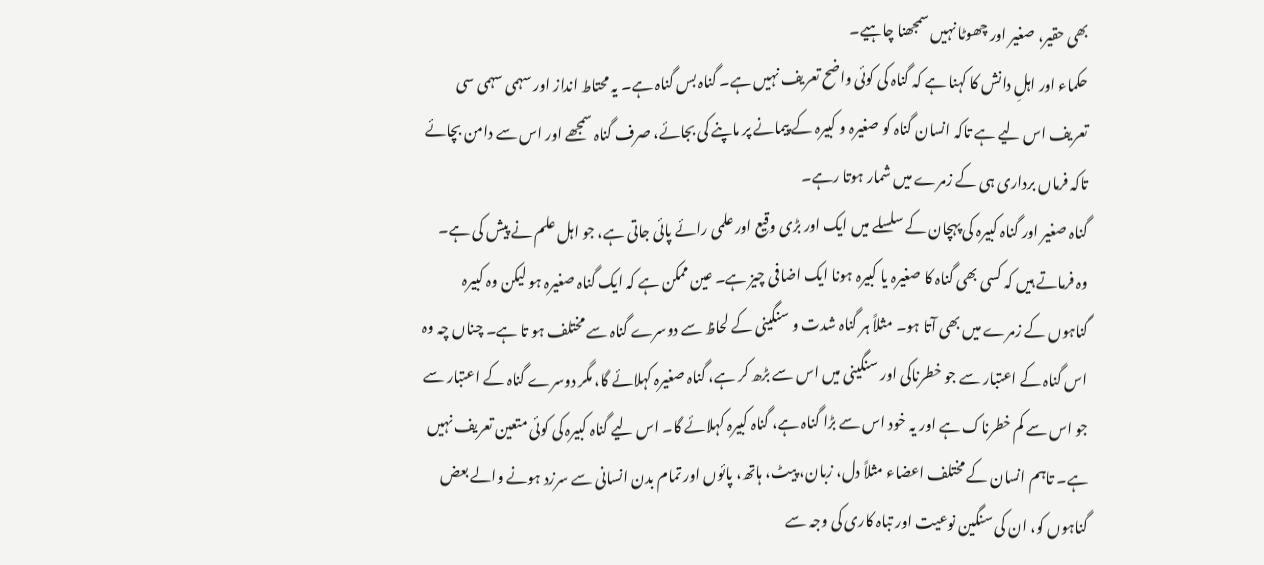بھی حقیر، صغیر اور چھوٹا نہیں سمجھنا چاہیے۔
حکماء اور اہلِ دانش کا کہنا ہے کہ گناہ کی کوئی واضح تعریف نہیں ہے۔ گناہ بس گناہ ہے۔ یہ محتاط انداز اور سہمی سہمی سی تعریف اس لیے ہے تاکہ انسان گناہ کو صغیرہ و کبیرہ کے پیمانے پر ماپنے کی بجائے، صرف گناہ سمجھے اور اس سے دامن بچائے تاکہ فرماں برداری ہی کے زمرے میں شمار ہوتا رہے۔
گناہ صغیر اور گناہ کبیرہ کی پہچان کے سلسلے میں ایک اور بڑی وقیع اور علمی رائے پائی جاتی ہے، جو اہل علم نے پیش کی ہے۔ وہ فرماتے ہیں کہ کسی بھی گناہ کا صغیرہ یا کبیرہ ہونا ایک اضافی چیز ہے۔ عین ممکن ہے کہ ایک گناہ صغیرہ ہو لیکن وہ کبیرہ گناہوں کے زمرے میں بھی آتا ہو۔ مثلاً ہر گناہ شدت و سنگینی کے لحاظ سے دوسرے گناہ سے مختلف ہو تا ہے۔ چناں چہ وہ اس گناہ کے اعتبار سے جو خطرناکی اور سنگینی میں اس سے بڑھ کر ہے، گناہ صغیرہ کہلائے گا، مگر دوسرے گناہ کے اعتبار سے جو اس سے کم خطرناک ہے اور یہ خود اس سے بڑا گناہ ہے، گناہ کبیرہ کہلائے گا۔ اس لیے گناہ کبیرہ کی کوئی متعین تعریف نہیں ہے۔ تاہم انسان کے مختلف اعضاء مثلاً دل، زبان، پیٹ، ہاتھ، پائوں اور تمام بدن انسانی سے سرزد ہونے والے بعض گناہوں کو، ان کی سنگین نوعیت اور تباہ کاری کی وجہ سے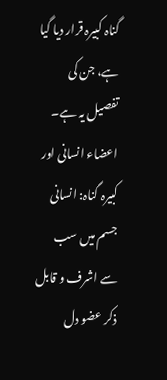گناہ کبیرہ قرار دیا گیا ہے، جن کی تفصیل یہ ہے۔
اعضاء انسانی اور کبیرہ گناہ: انسانی جسم میں سب سے اشرف و قابل ذکر عضو دل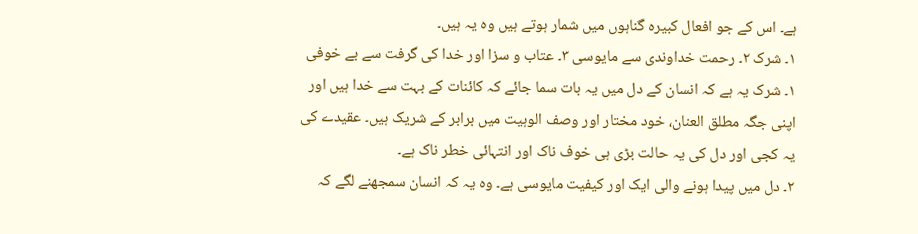ہے۔ اس کے جو افعال کبیرہ گناہوں میں شمار ہوتے ہیں وہ یہ ہیں۔
۱۔ شرک ۲۔ رحمت خداوندی سے مایوسی ۳۔ عتاب و سزا اور خدا کی گرفت سے بے خوفی
۱۔ شرک یہ ہے کہ انسان کے دل میں یہ بات سما جائے کہ کائنات کے بہت سے خدا ہیں اور اپنی جگہ مطلق العنان، خود مختار اور وصف الوہیت میں برابر کے شریک ہیں۔ عقیدے کی یہ کجی اور دل کی یہ حالت بڑی ہی خوف ناک اور انتہائی خطر ناک ہے۔
۲۔ دل میں پیدا ہونے والی ایک اور کیفیت مایوسی ہے۔ وہ یہ کہ انسان سمجھنے لگے کہ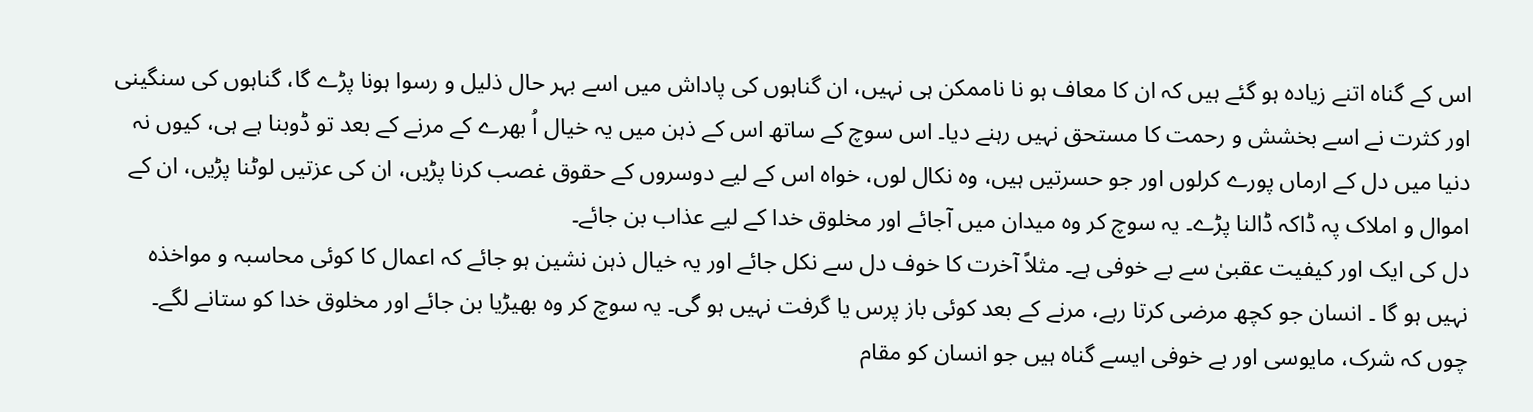اس کے گناہ اتنے زیادہ ہو گئے ہیں کہ ان کا معاف ہو نا ناممکن ہی نہیں، ان گناہوں کی پاداش میں اسے بہر حال ذلیل و رسوا ہونا پڑے گا، گناہوں کی سنگینی اور کثرت نے اسے بخشش و رحمت کا مستحق نہیں رہنے دیا۔ اس سوچ کے ساتھ اس کے ذہن میں یہ خیال اُ بھرے کے مرنے کے بعد تو ڈوبنا ہے ہی، کیوں نہ دنیا میں دل کے ارماں پورے کرلوں اور جو حسرتیں ہیں، وہ نکال لوں، خواہ اس کے لیے دوسروں کے حقوق غصب کرنا پڑیں، ان کی عزتیں لوٹنا پڑیں، ان کے اموال و املاک پہ ڈاکہ ڈالنا پڑے۔ یہ سوچ کر وہ میدان میں آجائے اور مخلوق خدا کے لیے عذاب بن جائے۔
دل کی ایک اور کیفیت عقبیٰ سے بے خوفی ہے۔ مثلاً آخرت کا خوف دل سے نکل جائے اور یہ خیال ذہن نشین ہو جائے کہ اعمال کا کوئی محاسبہ و مواخذہ نہیں ہو گا ۔ انسان جو کچھ مرضی کرتا رہے، مرنے کے بعد کوئی باز پرس یا گرفت نہیں ہو گی۔ یہ سوچ کر وہ بھیڑیا بن جائے اور مخلوق خدا کو ستانے لگے۔
چوں کہ شرک، مایوسی اور بے خوفی ایسے گناہ ہیں جو انسان کو مقام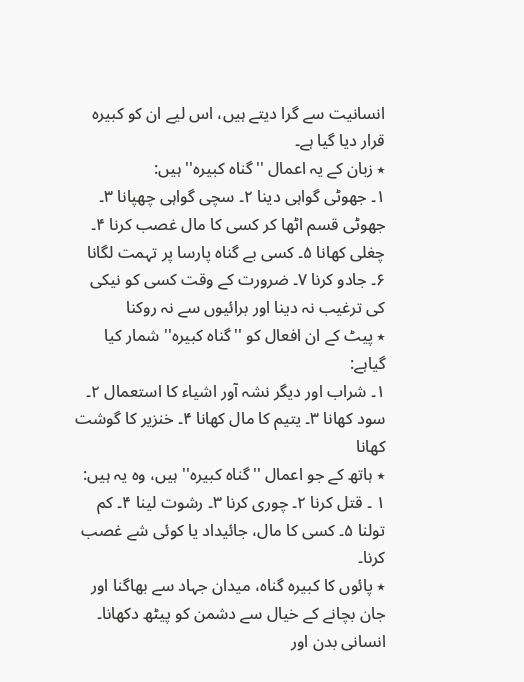انسانیت سے گرا دیتے ہیں، اس لیے ان کو کبیرہ قرار دیا گیا ہے۔
٭ زبان کے یہ اعمال ''گناہ کبیرہ'' ہیں:
۱۔ جھوٹی گواہی دینا ۲۔ سچی گواہی چھپانا ۳۔ جھوٹی قسم اٹھا کر کسی کا مال غصب کرنا ۴۔ چغلی کھانا ۵۔ کسی بے گناہ پارسا پر تہمت لگانا ۶۔ جادو کرنا ۷۔ ضرورت کے وقت کسی کو نیکی کی ترغیب نہ دینا اور برائیوں سے نہ روکنا
٭ پیٹ کے ان افعال کو ''گناہ کبیرہ'' شمار کیا گیاہے:
۱۔ شراب اور دیگر نشہ آور اشیاء کا استعمال ۲۔ سود کھانا ۳۔ یتیم کا مال کھانا ۴۔ خنزیر کا گوشت کھانا
٭ ہاتھ کے جو اعمال ''گناہ کبیرہ'' ہیں، وہ یہ ہیں:
۱ ۔ قتل کرنا ۲۔ چوری کرنا ۳۔ رشوت لینا ۴۔ کم تولنا ۵۔ کسی کا مال، جائیداد یا کوئی شے غصب کرنا۔
٭ پائوں کا کبیرہ گناہ، میدان جہاد سے بھاگنا اور جان بچانے کے خیال سے دشمن کو پیٹھ دکھانا۔
انسانی بدن اور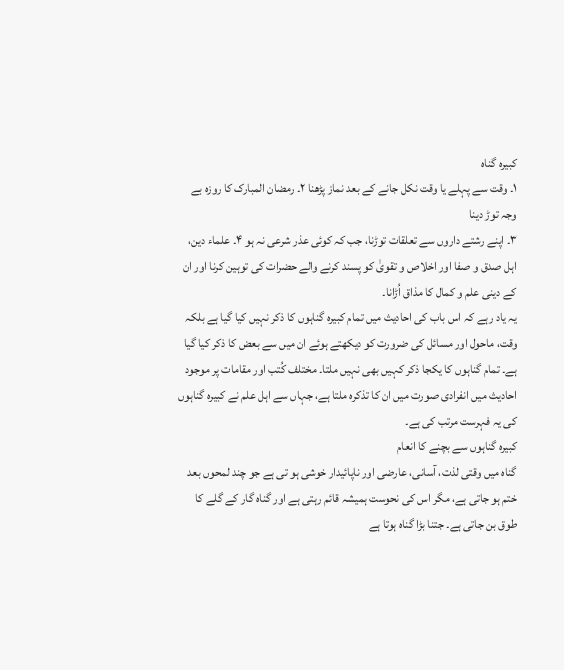کبیرہ گناہ
۱۔ وقت سے پہلے یا وقت نکل جانے کے بعد نماز پڑھنا ۲۔ رمضان المبارک کا روزہ بے وجہ توڑ دینا
۳۔ اپنے رشتے داروں سے تعلقات توڑنا، جب کہ کوئی عذر شرعی نہ ہو ۴۔ علماء دین، اہل صدق و صفا اور اخلاص و تقویٰ کو پسند کرنے والے حضرات کی توہین کرنا اور ان کے دینی علم و کمال کا مذاق اُڑانا۔
یہ یاد رہے کہ اس باب کی احادیث میں تمام کبیرہ گناہوں کا ذکر نہیں کیا گیا ہے بلکہ وقت، ماحول اور مسائل کی ضرورت کو دیکھتے ہوئے ان میں سے بعض کا ذکر کیا گیا ہے۔ تمام گناہوں کا یکجا ذکر کہیں بھی نہیں ملتا۔ مختلف کُتب اور مقامات پر موجود احادیث میں انفرادی صورت میں ان کا تذکرہ ملتا ہے، جہاں سے اہل علم نے کبیرہ گناہوں کی یہ فہرست مرتب کی ہے۔
کبیرہ گناہوں سے بچنے کا انعام
گناہ میں وقتی لذت، آسانی، عارضی اور ناپائیدار خوشی ہو تی ہے جو چند لمحوں بعد ختم ہو جاتی ہے، مگر اس کی نحوست ہمیشہ قائم رہتی ہے اور گناہ گار کے گلے کا طوق بن جاتی ہے۔ جتنا بڑا گناہ ہوتا ہے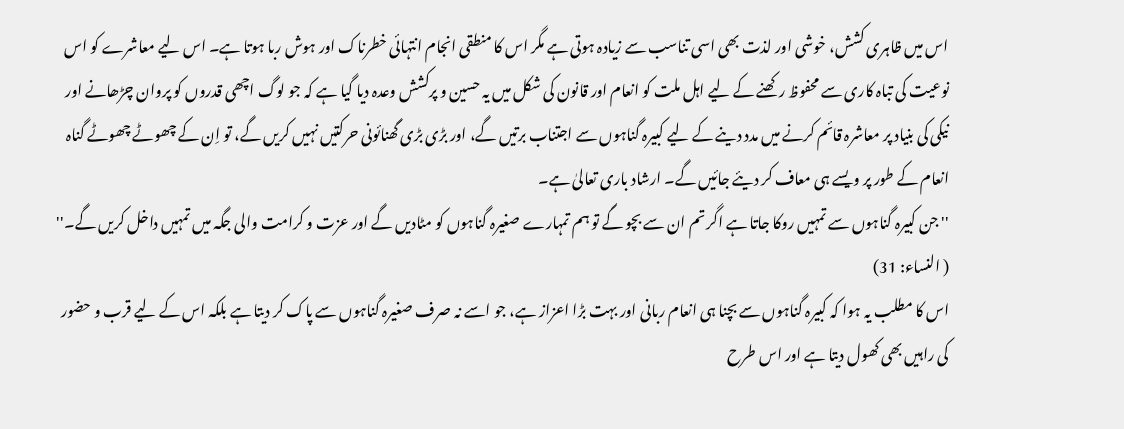اس میں ظاہری کشش، خوشی اور لذت بھی اسی تناسب سے زیادہ ہوتی ہے مگر اس کا منطقی انجام انتہائی خطرناک اور ہوش ربا ہوتا ہے۔ اس لیے معاشرے کو اس نوعیت کی تباہ کاری سے محفوظ رکھنے کے لیے اہل ملت کو انعام اور قانون کی شکل میں یہ حسین و پرکشش وعدہ دیا گیا ہے کہ جو لوگ اچھی قدروں کو پروان چڑھانے اور نیکی کی بنیاد پر معاشرہ قائم کرنے میں مدد دینے کے لیے کبیرہ گناہوں سے اجتناب برتیں گے، اور بڑی بڑی گھنائونی حرکتیں نہیں کریں گے، تو اِن کے چھوٹے چھوٹے گناہ انعام کے طور پر ویسے ہی معاف کر دیئے جائیں گے۔ ارشاد باری تعالیٰ ہے۔
'' جن کبیرہ گناہوں سے تمہیں روکا جاتا ہے اگر تم ان سے بچو گے تو ہم تمہارے صغیرہ گناہوں کو مٹادیں گے اور عزت و کرامت والی جگہ میں تمہیں داخل کریں گے۔'' ( النساء: 31)
اس کا مطلب یہ ہوا کہ کبیرہ گناہوں سے بچنا ہی انعام ربانی اور بہت بڑا اعزاز ہے، جو اسے نہ صرف صغیرہ گناہوں سے پاک کر دیتا ہے بلکہ اس کے لیے قرب و حضور کی راہیں بھی کھول دیتا ہے اور اس طرح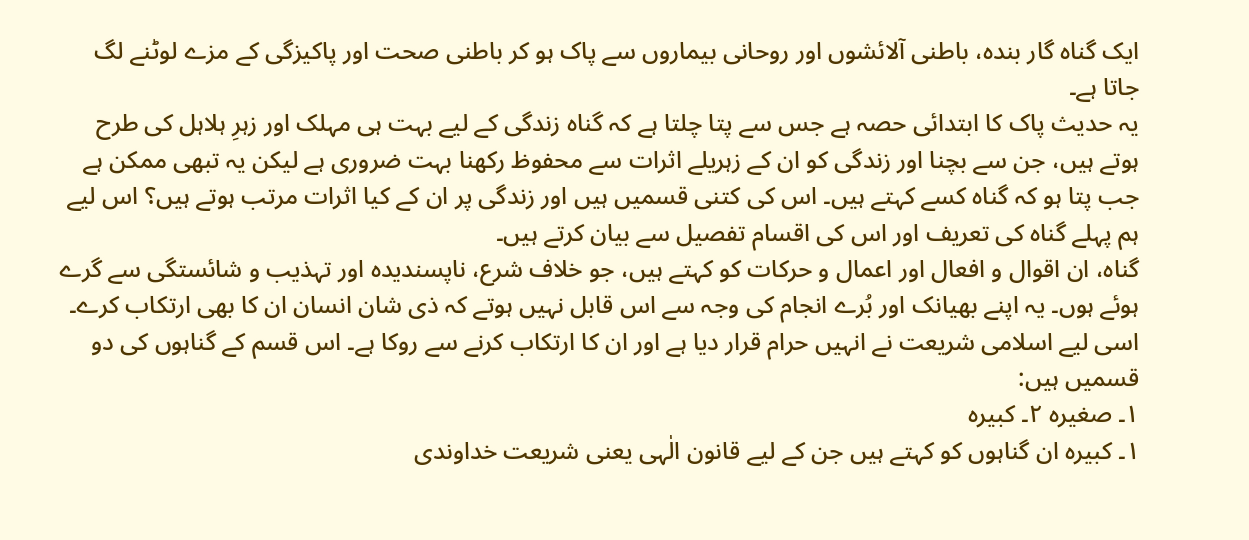ایک گناہ گار بندہ، باطنی آلائشوں اور روحانی بیماروں سے پاک ہو کر باطنی صحت اور پاکیزگی کے مزے لوٹنے لگ جاتا ہے۔
یہ حدیث پاک کا ابتدائی حصہ ہے جس سے پتا چلتا ہے کہ گناہ زندگی کے لیے بہت ہی مہلک اور زہرِ ہلاہل کی طرح ہوتے ہیں، جن سے بچنا اور زندگی کو ان کے زہریلے اثرات سے محفوظ رکھنا بہت ضروری ہے لیکن یہ تبھی ممکن ہے جب پتا ہو کہ گناہ کسے کہتے ہیں۔ اس کی کتنی قسمیں ہیں اور زندگی پر ان کے کیا اثرات مرتب ہوتے ہیں؟ اس لیے ہم پہلے گناہ کی تعریف اور اس کی اقسام تفصیل سے بیان کرتے ہیں۔
گناہ، ان اقوال و افعال اور اعمال و حرکات کو کہتے ہیں، جو خلاف شرع، ناپسندیدہ اور تہذیب و شائستگی سے گرے ہوئے ہوں۔ یہ اپنے بھیانک اور بُرے انجام کی وجہ سے اس قابل نہیں ہوتے کہ ذی شان انسان ان کا بھی ارتکاب کرے۔ اسی لیے اسلامی شریعت نے انہیں حرام قرار دیا ہے اور ان کا ارتکاب کرنے سے روکا ہے۔ اس قسم کے گناہوں کی دو قسمیں ہیں:
۱۔ صغیرہ ۲۔ کبیرہ
۱۔ کبیرہ ان گناہوں کو کہتے ہیں جن کے لیے قانون الٰہی یعنی شریعت خداوندی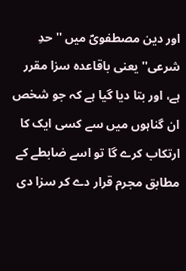اور دین مصطفویؐ میں '' حدِ شرعی'' یعنی باقاعدہ سزا مقرر ہے، اور بتا دیا گیا ہے کہ جو شخص ان گناہوں میں سے کسی ایک کا ارتکاب کرے گا تو اسے ضابطے کے مطابق مجرم قرار دے کر سزا دی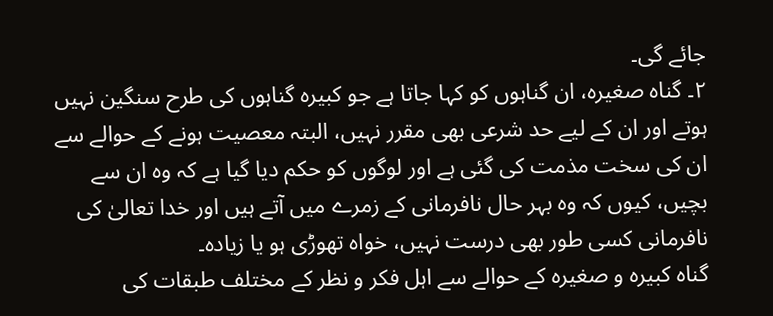جائے گی۔
۲۔ گناہ صغیرہ، ان گناہوں کو کہا جاتا ہے جو کبیرہ گناہوں کی طرح سنگین نہیں ہوتے اور ان کے لیے حد شرعی بھی مقرر نہیں، البتہ معصیت ہونے کے حوالے سے ان کی سخت مذمت کی گئی ہے اور لوگوں کو حکم دیا گیا ہے کہ وہ ان سے بچیں، کیوں کہ وہ بہر حال نافرمانی کے زمرے میں آتے ہیں اور خدا تعالیٰ کی نافرمانی کسی طور بھی درست نہیں، خواہ تھوڑی ہو یا زیادہ۔
گناہ کبیرہ و صغیرہ کے حوالے سے اہل فکر و نظر کے مختلف طبقات کی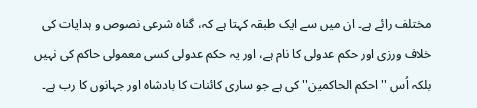مختلف رائے ہے۔ ان میں سے ایک طبقہ کہتا ہے کہ، گناہ شرعی نصوص و ہدایات کی خلاف ورزی اور حکم عدولی کا نام ہے، اور یہ حکم عدولی کسی معمولی حاکم کی نہیں بلکہ اُس ''احکم الحاکمین'' کی ہے جو ساری کائنات کا بادشاہ اور جہانوں کا رب ہے۔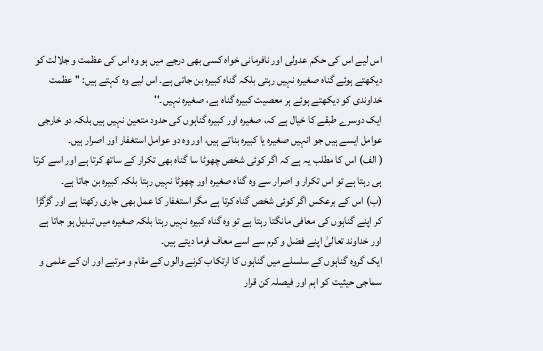اس لیے اس کی حکم عدولی اور نافرمانی خواہ کسی بھی درجے میں ہو وہ اس کی عظمت و جلالت کو دیکھتے ہوئے گناہ صغیرہ نہیں رہتی بلکہ گناہ کبیرہ بن جاتی ہے۔ اس لیے وہ کہتے ہیں: '' عظمت خداوندی کو دیکھتے ہوئے ہر معصیت کبیرہ گناہ ہے، صغیرہ نہیں۔''
ایک دوسرے طبقے کا خیال ہے کہ، صغیرہ اور کبیرہ گناہوں کی حدود متعین نہیں ہیں بلکہ دو خارجی عوامل ایسے ہیں جو انہیں صغیرہ یا کبیرہ بناتے ہیں، اور وہ دو عوامل استغفار اور اصرار ہیں۔
( الف) اس کا مطلب یہ ہے کہ اگر کوئی شخص چھوٹا سا گناہ بھی تکرار کے ساتھ کرتا ہے اور اسے کرتا ہی رہتا ہے تو اس تکرار و اصرار سے وہ گناہ صغیرہ اور چھوٹا نہیں رہتا بلکہ کبیرہ بن جاتا ہے۔
(ب) اس کے برعکس اگر کوئی شخص گناہ کرتا ہے مگر استغفار کا عمل بھی جاری رکھتا ہے اور گڑگڑا کر اپنے گناہوں کی معافی مانگتا رہتا ہے تو وہ گناہ کبیرہ نہیں رہتا بلکہ صغیرہ میں تبدیل ہو جاتا ہے اور خداوند تعالیٰ اپنے فضل و کرم سے اسے معاف فرما دیتے ہیں۔
ایک گروہ گناہوں کے سلسلے میں گناہوں کا ارتکاب کرنے والوں کے مقام و مرتبے اور ان کے علمی و سماجی حیثیت کو اہم اور فیصلہ کن قرار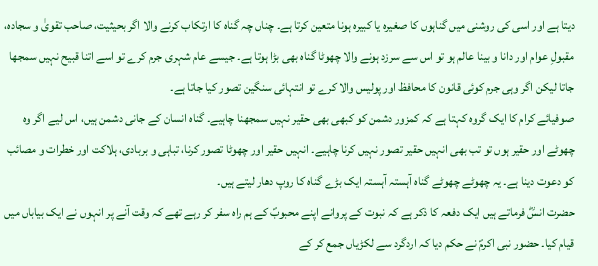دیتا ہے اور اسی کی روشنی میں گناہوں کا صغیرہ یا کبیرہ ہونا متعین کرتا ہے۔ چناں چہ گناہ کا ارتکاب کرنے والا اگر بحیثیت، صاحب تقویٰ و سجادہ، مقبولِ عوام اور دانا و بینا عالم ہو تو اس سے سرزد ہونے والا چھوٹا گناہ بھی بڑا ہوتا ہے۔ جیسے عام شہری جرم کرے تو اسے اتنا قبیح نہیں سمجھا جاتا لیکن اگر وہی جرم کوئی قانون کا محافظ اور پولیس والا کرے تو انتہائی سنگین تصور کیا جاتا ہے۔
صوفیائے کرام کا ایک گروہ کہتا ہے کہ کمزور دشمن کو کبھی بھی حقیر نہیں سمجھنا چاہیے۔ گناہ انسان کے جانی دشمن ہیں، اس لیے اگر وہ چھوٹے اور حقیر ہوں تو تب بھی انہیں حقیر تصور نہیں کرنا چاہیے۔ انہیں حقیر اور چھوٹا تصور کرنا، تباہی و بربادی، ہلاکت اور خطرات و مصائب کو دعوت دینا ہے۔ یہ چھوٹے چھوٹے گناہ آہستہ آہستہ ایک بڑے گناہ کا روپ دھار لیتے ہیں۔
حضرت انسؓ فرماتے ہیں ایک دفعہ کا ذکر ہے کہ نبوت کے پروانے اپنے محبوبؐ کے ہم راہ سفر کر رہے تھے کہ وقت آنے پر انہوں نے ایک بیاباں میں قیام کیا۔ حضور نبی اکرمؐ نے حکم دیا کہ اردگرد سے لکڑیاں جمع کر کے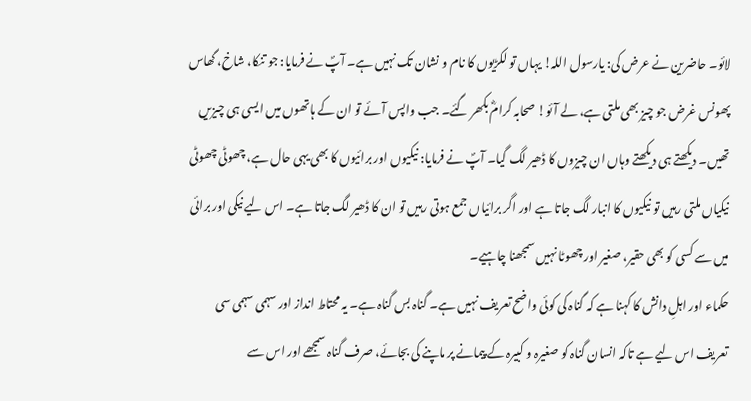لائو۔ حاضرین نے عرض کی: یارسول اللہ! یہاں تو لکڑیوں کا نام و نشان تک نہیں ہے۔ آپؐ نے فرمایا: جو تنکا، شاخ، گھاس پھونس غرض جو چیز بھی ملتی ہے، لے آئو! صحابہ کرامؓ بکھر گئے۔ جب واپس آئے تو ان کے ہاتھوں میں ایسی ہی چیزیں تھیں۔ دیکھتے ہی دیکھتے وہاں ان چیزوں کا ڈھیر لگ گیا۔ آپؐ نے فرمایا: نیکیوں اور برائیوں کا بھی یہی حال ہے، چھوٹی چھوٹی نیکیاں ملتی رہیں تو نیکیوں کا انبار لگ جاتا ہے اور اگر برائیاں جمع ہوتی رہیں تو ان کا ڈھیر لگ جاتا ہے۔ اس لیے نیکی اور برائی میں سے کسی کو بھی حقیر، صغیر اور چھوٹا نہیں سمجھنا چاہیے۔
حکماء اور اہلِ دانش کا کہنا ہے کہ گناہ کی کوئی واضح تعریف نہیں ہے۔ گناہ بس گناہ ہے۔ یہ محتاط انداز اور سہمی سہمی سی تعریف اس لیے ہے تاکہ انسان گناہ کو صغیرہ و کبیرہ کے پیمانے پر ماپنے کی بجائے، صرف گناہ سمجھے اور اس سے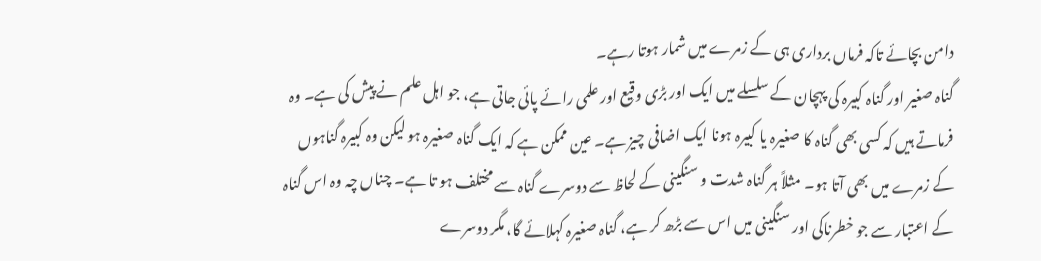دامن بچائے تاکہ فرماں برداری ہی کے زمرے میں شمار ہوتا رہے۔
گناہ صغیر اور گناہ کبیرہ کی پہچان کے سلسلے میں ایک اور بڑی وقیع اور علمی رائے پائی جاتی ہے، جو اہل علم نے پیش کی ہے۔ وہ فرماتے ہیں کہ کسی بھی گناہ کا صغیرہ یا کبیرہ ہونا ایک اضافی چیز ہے۔ عین ممکن ہے کہ ایک گناہ صغیرہ ہو لیکن وہ کبیرہ گناہوں کے زمرے میں بھی آتا ہو۔ مثلاً ہر گناہ شدت و سنگینی کے لحاظ سے دوسرے گناہ سے مختلف ہو تا ہے۔ چناں چہ وہ اس گناہ کے اعتبار سے جو خطرناکی اور سنگینی میں اس سے بڑھ کر ہے، گناہ صغیرہ کہلائے گا، مگر دوسرے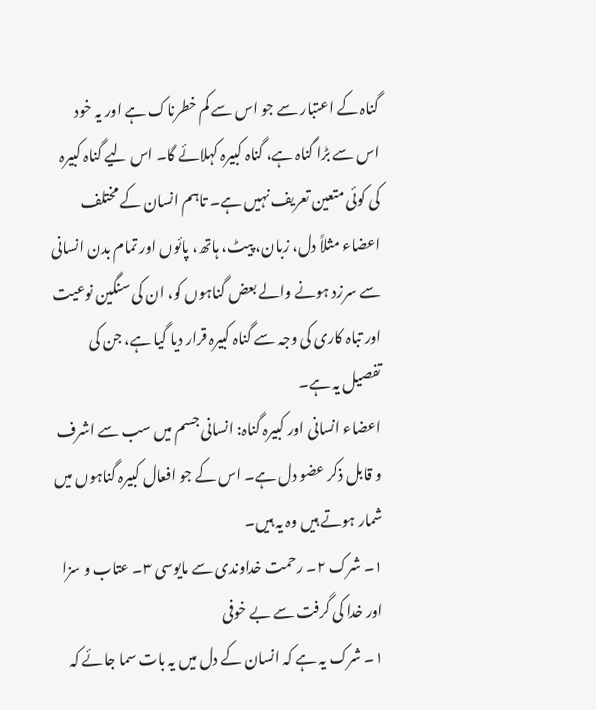گناہ کے اعتبار سے جو اس سے کم خطرناک ہے اور یہ خود اس سے بڑا گناہ ہے، گناہ کبیرہ کہلائے گا۔ اس لیے گناہ کبیرہ کی کوئی متعین تعریف نہیں ہے۔ تاہم انسان کے مختلف اعضاء مثلاً دل، زبان، پیٹ، ہاتھ، پائوں اور تمام بدن انسانی سے سرزد ہونے والے بعض گناہوں کو، ان کی سنگین نوعیت اور تباہ کاری کی وجہ سے گناہ کبیرہ قرار دیا گیا ہے، جن کی تفصیل یہ ہے۔
اعضاء انسانی اور کبیرہ گناہ: انسانی جسم میں سب سے اشرف و قابل ذکر عضو دل ہے۔ اس کے جو افعال کبیرہ گناہوں میں شمار ہوتے ہیں وہ یہ ہیں۔
۱۔ شرک ۲۔ رحمت خداوندی سے مایوسی ۳۔ عتاب و سزا اور خدا کی گرفت سے بے خوفی
۱۔ شرک یہ ہے کہ انسان کے دل میں یہ بات سما جائے کہ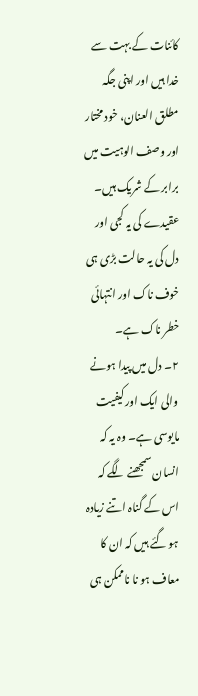کائنات کے بہت سے خدا ہیں اور اپنی جگہ مطلق العنان، خود مختار اور وصف الوہیت میں برابر کے شریک ہیں۔ عقیدے کی یہ کجی اور دل کی یہ حالت بڑی ہی خوف ناک اور انتہائی خطر ناک ہے۔
۲۔ دل میں پیدا ہونے والی ایک اور کیفیت مایوسی ہے۔ وہ یہ کہ انسان سمجھنے لگے کہ اس کے گناہ اتنے زیادہ ہو گئے ہیں کہ ان کا معاف ہو نا ناممکن ہی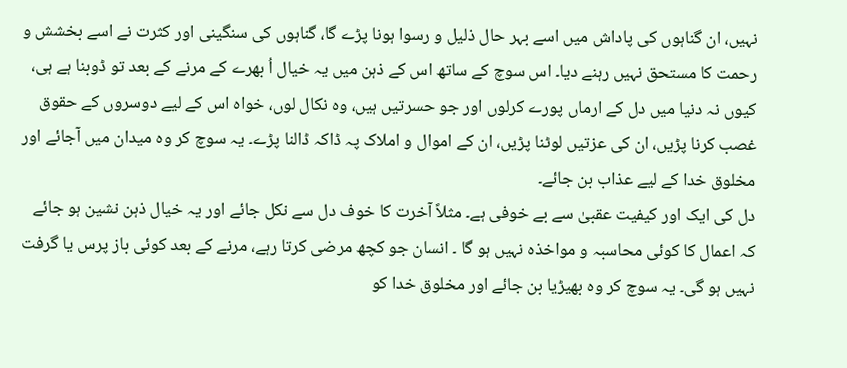نہیں، ان گناہوں کی پاداش میں اسے بہر حال ذلیل و رسوا ہونا پڑے گا، گناہوں کی سنگینی اور کثرت نے اسے بخشش و رحمت کا مستحق نہیں رہنے دیا۔ اس سوچ کے ساتھ اس کے ذہن میں یہ خیال اُ بھرے کے مرنے کے بعد تو ڈوبنا ہے ہی، کیوں نہ دنیا میں دل کے ارماں پورے کرلوں اور جو حسرتیں ہیں، وہ نکال لوں، خواہ اس کے لیے دوسروں کے حقوق غصب کرنا پڑیں، ان کی عزتیں لوٹنا پڑیں، ان کے اموال و املاک پہ ڈاکہ ڈالنا پڑے۔ یہ سوچ کر وہ میدان میں آجائے اور مخلوق خدا کے لیے عذاب بن جائے۔
دل کی ایک اور کیفیت عقبیٰ سے بے خوفی ہے۔ مثلاً آخرت کا خوف دل سے نکل جائے اور یہ خیال ذہن نشین ہو جائے کہ اعمال کا کوئی محاسبہ و مواخذہ نہیں ہو گا ۔ انسان جو کچھ مرضی کرتا رہے، مرنے کے بعد کوئی باز پرس یا گرفت نہیں ہو گی۔ یہ سوچ کر وہ بھیڑیا بن جائے اور مخلوق خدا کو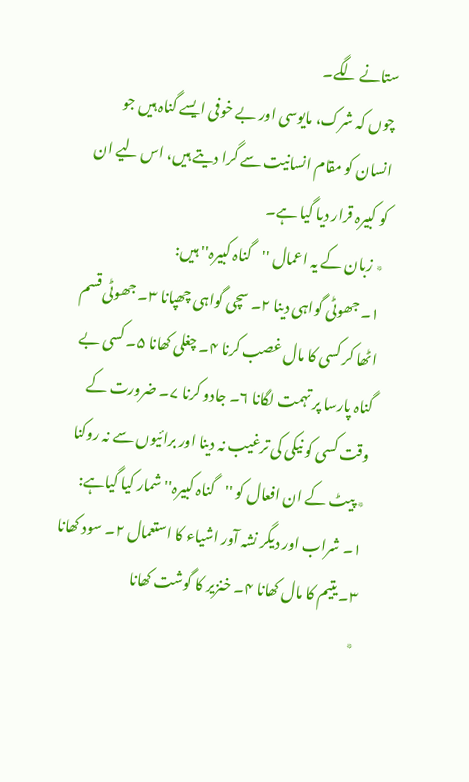ستانے لگے۔
چوں کہ شرک، مایوسی اور بے خوفی ایسے گناہ ہیں جو انسان کو مقام انسانیت سے گرا دیتے ہیں، اس لیے ان کو کبیرہ قرار دیا گیا ہے۔
٭ زبان کے یہ اعمال ''گناہ کبیرہ'' ہیں:
۱۔ جھوٹی گواہی دینا ۲۔ سچی گواہی چھپانا ۳۔ جھوٹی قسم اٹھا کر کسی کا مال غصب کرنا ۴۔ چغلی کھانا ۵۔ کسی بے گناہ پارسا پر تہمت لگانا ۶۔ جادو کرنا ۷۔ ضرورت کے وقت کسی کو نیکی کی ترغیب نہ دینا اور برائیوں سے نہ روکنا
٭ پیٹ کے ان افعال کو ''گناہ کبیرہ'' شمار کیا گیاہے:
۱۔ شراب اور دیگر نشہ آور اشیاء کا استعمال ۲۔ سود کھانا ۳۔ یتیم کا مال کھانا ۴۔ خنزیر کا گوشت کھانا
٭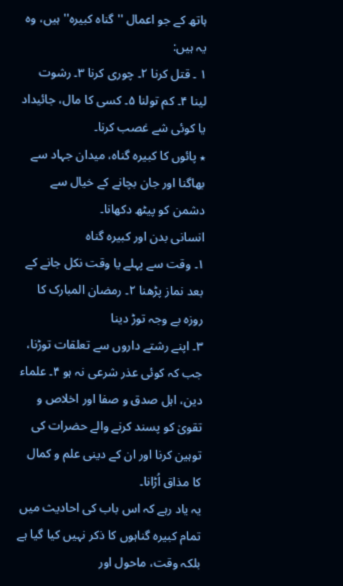ہاتھ کے جو اعمال ''گناہ کبیرہ'' ہیں، وہ یہ ہیں:
۱ ۔ قتل کرنا ۲۔ چوری کرنا ۳۔ رشوت لینا ۴۔ کم تولنا ۵۔ کسی کا مال، جائیداد یا کوئی شے غصب کرنا۔
٭ پائوں کا کبیرہ گناہ، میدان جہاد سے بھاگنا اور جان بچانے کے خیال سے دشمن کو پیٹھ دکھانا۔
انسانی بدن اور کبیرہ گناہ
۱۔ وقت سے پہلے یا وقت نکل جانے کے بعد نماز پڑھنا ۲۔ رمضان المبارک کا روزہ بے وجہ توڑ دینا
۳۔ اپنے رشتے داروں سے تعلقات توڑنا، جب کہ کوئی عذر شرعی نہ ہو ۴۔ علماء دین، اہل صدق و صفا اور اخلاص و تقویٰ کو پسند کرنے والے حضرات کی توہین کرنا اور ان کے دینی علم و کمال کا مذاق اُڑانا۔
یہ یاد رہے کہ اس باب کی احادیث میں تمام کبیرہ گناہوں کا ذکر نہیں کیا گیا ہے بلکہ وقت، ماحول اور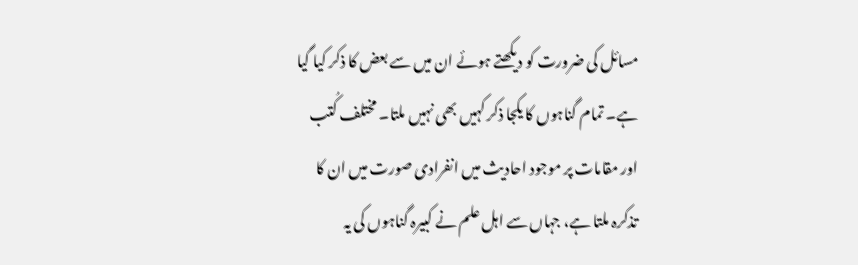مسائل کی ضرورت کو دیکھتے ہوئے ان میں سے بعض کا ذکر کیا گیا ہے۔ تمام گناہوں کا یکجا ذکر کہیں بھی نہیں ملتا۔ مختلف کُتب اور مقامات پر موجود احادیث میں انفرادی صورت میں ان کا تذکرہ ملتا ہے، جہاں سے اہل علم نے کبیرہ گناہوں کی یہ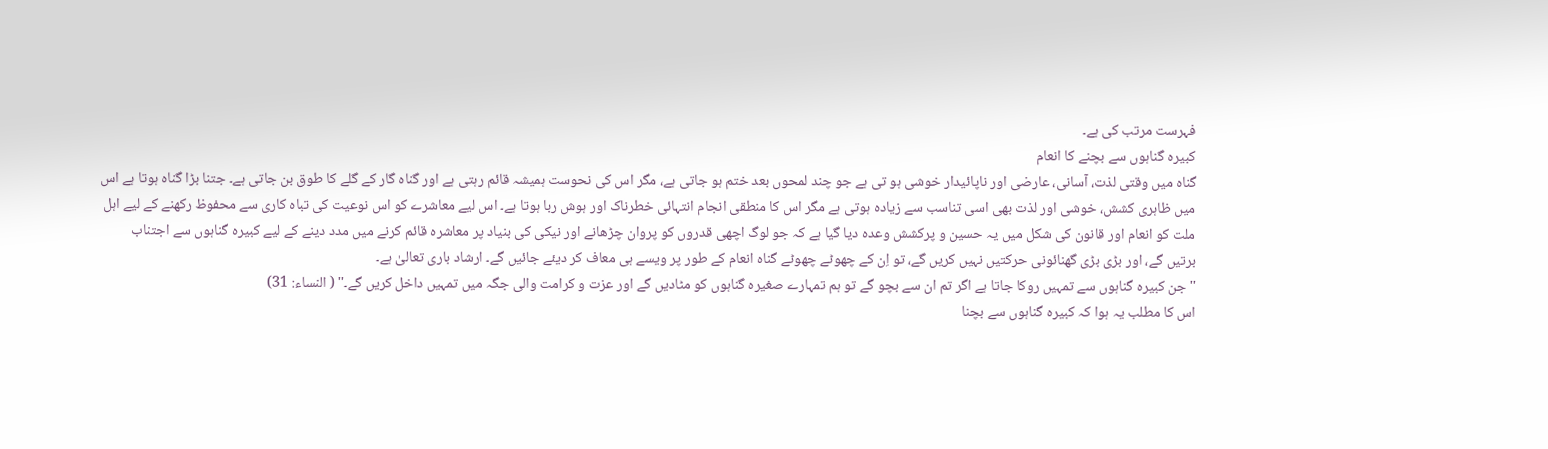فہرست مرتب کی ہے۔
کبیرہ گناہوں سے بچنے کا انعام
گناہ میں وقتی لذت، آسانی، عارضی اور ناپائیدار خوشی ہو تی ہے جو چند لمحوں بعد ختم ہو جاتی ہے، مگر اس کی نحوست ہمیشہ قائم رہتی ہے اور گناہ گار کے گلے کا طوق بن جاتی ہے۔ جتنا بڑا گناہ ہوتا ہے اس میں ظاہری کشش، خوشی اور لذت بھی اسی تناسب سے زیادہ ہوتی ہے مگر اس کا منطقی انجام انتہائی خطرناک اور ہوش ربا ہوتا ہے۔ اس لیے معاشرے کو اس نوعیت کی تباہ کاری سے محفوظ رکھنے کے لیے اہل ملت کو انعام اور قانون کی شکل میں یہ حسین و پرکشش وعدہ دیا گیا ہے کہ جو لوگ اچھی قدروں کو پروان چڑھانے اور نیکی کی بنیاد پر معاشرہ قائم کرنے میں مدد دینے کے لیے کبیرہ گناہوں سے اجتناب برتیں گے، اور بڑی بڑی گھنائونی حرکتیں نہیں کریں گے، تو اِن کے چھوٹے چھوٹے گناہ انعام کے طور پر ویسے ہی معاف کر دیئے جائیں گے۔ ارشاد باری تعالیٰ ہے۔
'' جن کبیرہ گناہوں سے تمہیں روکا جاتا ہے اگر تم ان سے بچو گے تو ہم تمہارے صغیرہ گناہوں کو مٹادیں گے اور عزت و کرامت والی جگہ میں تمہیں داخل کریں گے۔'' ( النساء: 31)
اس کا مطلب یہ ہوا کہ کبیرہ گناہوں سے بچنا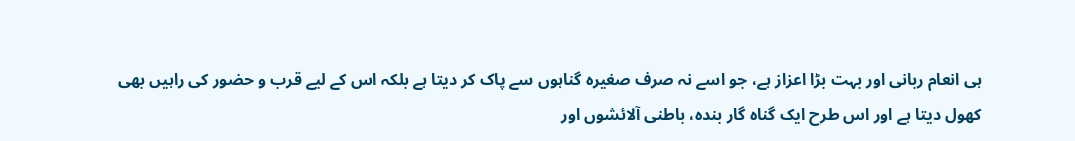ہی انعام ربانی اور بہت بڑا اعزاز ہے، جو اسے نہ صرف صغیرہ گناہوں سے پاک کر دیتا ہے بلکہ اس کے لیے قرب و حضور کی راہیں بھی کھول دیتا ہے اور اس طرح ایک گناہ گار بندہ، باطنی آلائشوں اور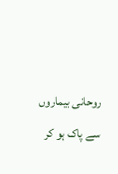روحانی بیماروں سے پاک ہو کر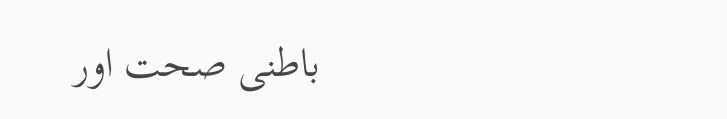باطنی صحت اور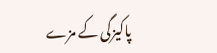پاکیزگی کے مزے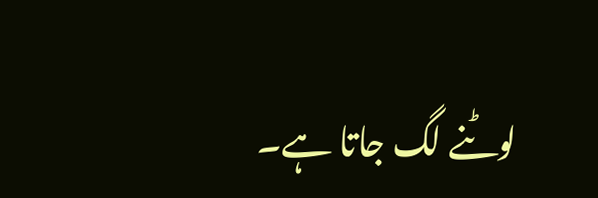لوٹنے لگ جاتا ہے۔